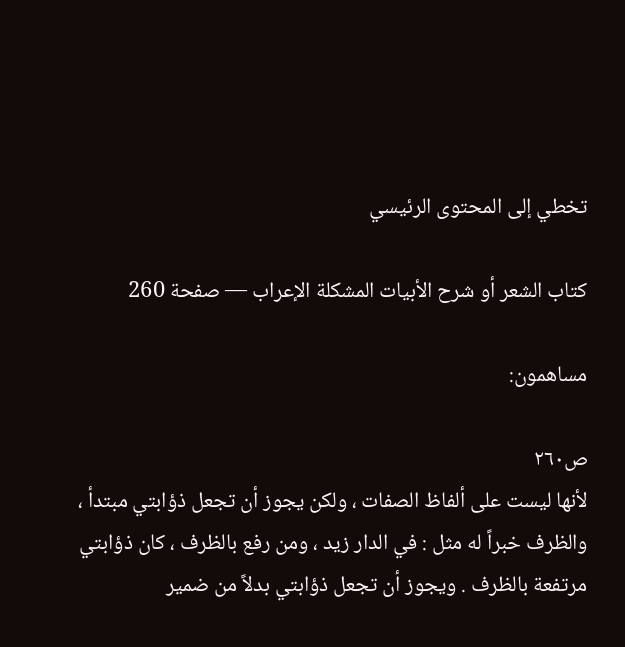تخطي إلى المحتوى الرئيسي

كتاب الشعر أو شرح الأبيات المشكلة الإعراب — صفحة 260

مساهمون:

ص٢٦٠
لأنها ليست على ألفاظ الصفات ، ولكن يجوز أن تجعل ذؤابتي مبتدأ ، والظرف خبراً له مثل : في الدار زيد ، ومن رفع بالظرف ، كان ذؤابتي مرتفعة بالظرف . ويجوز أن تجعل ذؤابتي بدلاً من ضمير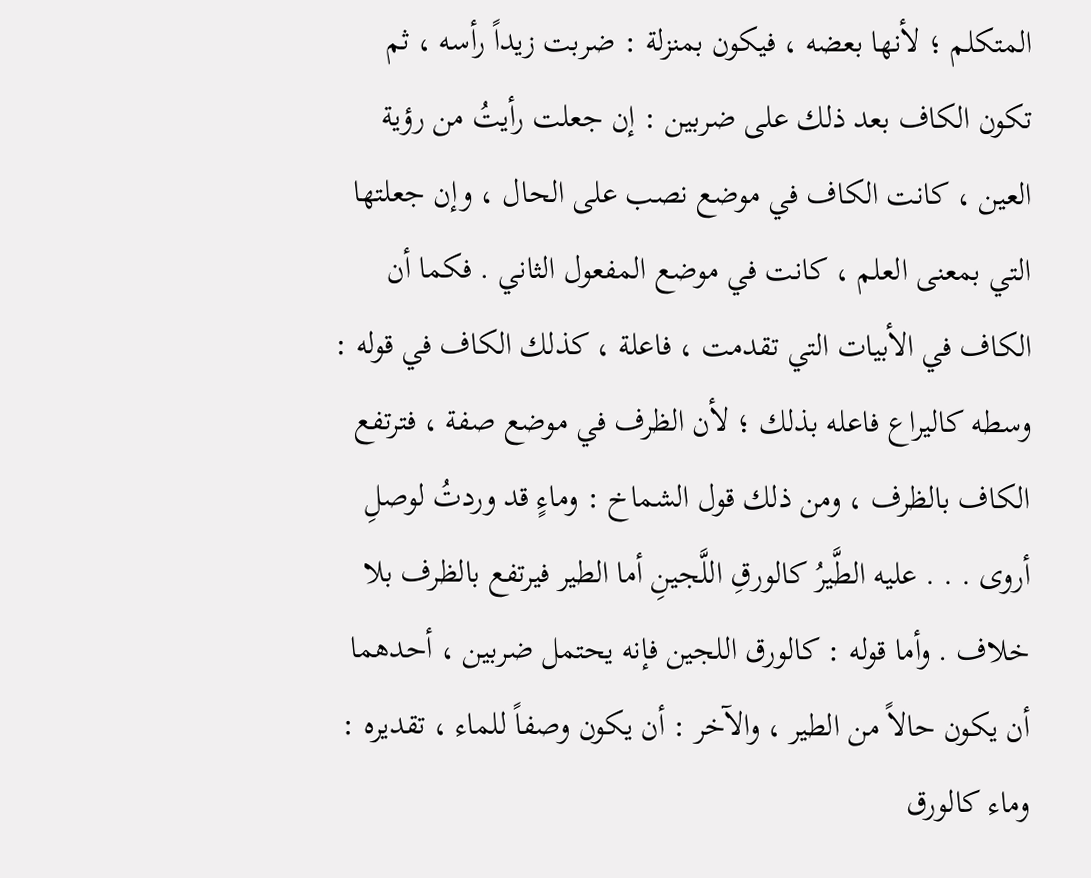المتكلم ؛ لأنها بعضه ، فيكون بمنزلة : ضربت زيداً رأسه ، ثم تكون الكاف بعد ذلك على ضربين : إن جعلت رأيتُ من رؤية العين ، كانت الكاف في موضع نصب على الحال ، وإن جعلتها التي بمعنى العلم ، كانت في موضع المفعول الثاني . فكما أن الكاف في الأبيات التي تقدمت ، فاعلة ، كذلك الكاف في قوله : وسطه كاليراع فاعله بذلك ؛ لأن الظرف في موضع صفة ، فترتفع الكاف بالظرف ، ومن ذلك قول الشماخ : وماءٍ قد وردتُ لوصلِ أروى . . . عليه الطَّيرُ كالورقِ اللَّجينِ أما الطير فيرتفع بالظرف بلا خلاف . وأما قوله : كالورق اللجين فإنه يحتمل ضربين ، أحدهما أن يكون حالاً من الطير ، والآخر : أن يكون وصفاً للماء ، تقديره : وماء كالورق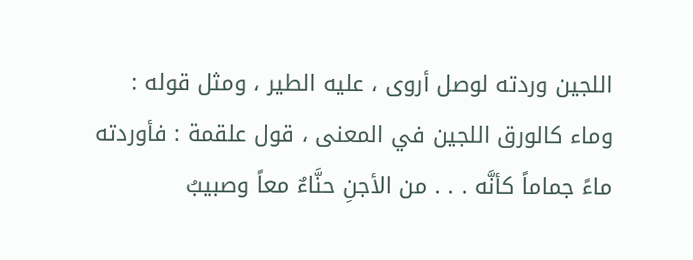اللجين وردته لوصل أروى ، عليه الطير ، ومثل قوله : وماء كالورق اللجين في المعنى ، قول علقمة : فأوردته ماءً جماماً كأنَّه . . . من الأجنِ حنَّاءٌ معاً وصبيبُ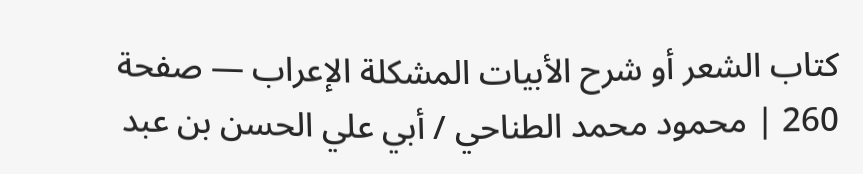كتاب الشعر أو شرح الأبيات المشكلة الإعراب — صفحة 260 | محمود محمد الطناحي / أبي علي الحسن بن عبد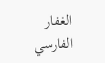الغفار الفارسي